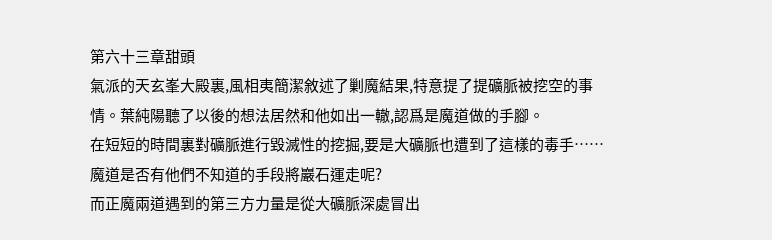第六十三章甜頭
氣派的天玄峯大殿裏,風相夷簡潔敘述了剿魔結果,特意提了提礦脈被挖空的事情。葉純陽聽了以後的想法居然和他如出一轍,認爲是魔道做的手腳。
在短短的時間裏對礦脈進行毀滅性的挖掘,要是大礦脈也遭到了這樣的毒手……魔道是否有他們不知道的手段將巖石運走呢?
而正魔兩道遇到的第三方力量是從大礦脈深處冒出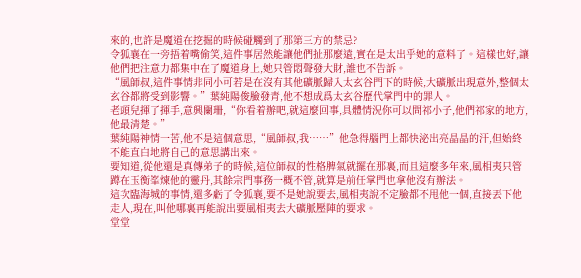來的,也許是魔道在挖掘的時候碰觸到了那第三方的禁忌?
令狐襄在一旁捂着嘴偷笑,這件事居然能讓他們扯那麼遠,實在是太出乎她的意料了。這樣也好,讓他們把注意力都集中在了魔道身上,她只管悶聲發大財,誰也不告訴。
“風師叔,這件事情非同小可若是在沒有其他礦脈歸入太玄谷門下的時候,大礦脈出現意外,整個太玄谷都將受到影響。”葉純陽俊臉發青,他不想成爲太玄谷歷代掌門中的罪人。
老頭兒揮了揮手,意興闌珊,“你看着辦吧,就這麼回事,具體情況你可以問祁小子,他們祁家的地方,他最清楚。”
葉純陽神情一苦,他不是這個意思,“風師叔,我……”他急得腦門上都快泌出亮晶晶的汗,但始終不能直白地將自己的意思講出來。
要知道,從他還是真傳弟子的時候,這位師叔的性格脾氣就擺在那裏,而且這麼多年來,風相夷只管蹲在玉衡峯煉他的靈丹,其餘宗門事務一概不管,就算是前任掌門也拿他沒有辦法。
這次臨海城的事情,還多虧了令狐襄,要不是她說要去,風相夷說不定臉都不甩他一個,直接丟下他走人,現在,叫他哪裏再能說出要風相夷去大礦脈壓陣的要求。
堂堂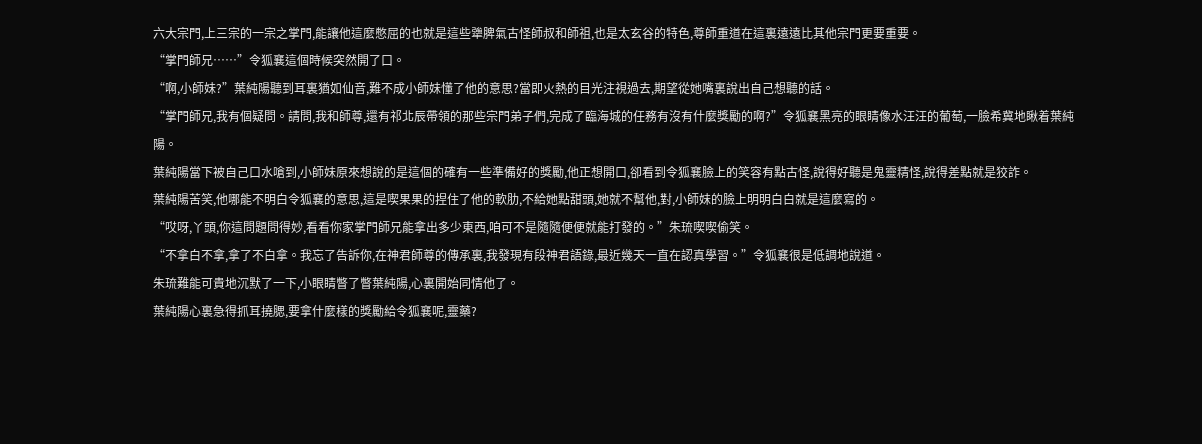六大宗門,上三宗的一宗之掌門,能讓他這麼憋屈的也就是這些犟脾氣古怪師叔和師祖,也是太玄谷的特色,尊師重道在這裏遠遠比其他宗門更要重要。
“掌門師兄……”令狐襄這個時候突然開了口。
“啊,小師妹?”葉純陽聽到耳裏猶如仙音,難不成小師妹懂了他的意思?當即火熱的目光注視過去,期望從她嘴裏說出自己想聽的話。
“掌門師兄,我有個疑問。請問,我和師尊,還有祁北辰帶領的那些宗門弟子們,完成了臨海城的任務有沒有什麼獎勵的啊?”令狐襄黑亮的眼睛像水汪汪的葡萄,一臉希冀地瞅着葉純陽。
葉純陽當下被自己口水嗆到,小師妹原來想說的是這個的確有一些準備好的獎勵,他正想開口,卻看到令狐襄臉上的笑容有點古怪,說得好聽是鬼靈精怪,說得差點就是狡詐。
葉純陽苦笑,他哪能不明白令狐襄的意思,這是喫果果的捏住了他的軟肋,不給她點甜頭,她就不幫他,對,小師妹的臉上明明白白就是這麼寫的。
“哎呀,丫頭,你這問題問得妙,看看你家掌門師兄能拿出多少東西,咱可不是隨隨便便就能打發的。”朱琉喫喫偷笑。
“不拿白不拿,拿了不白拿。我忘了告訴你,在神君師尊的傳承裏,我發現有段神君語錄,最近幾天一直在認真學習。”令狐襄很是低調地說道。
朱琉難能可貴地沉默了一下,小眼睛瞥了瞥葉純陽,心裏開始同情他了。
葉純陽心裏急得抓耳撓腮,要拿什麼樣的獎勵給令狐襄呢,靈藥?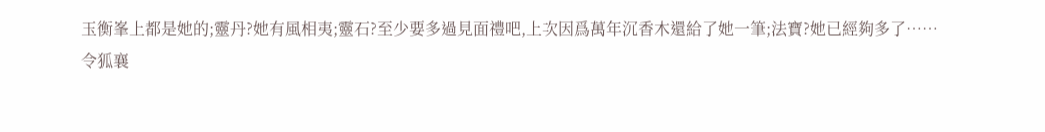玉衡峯上都是她的;靈丹?她有風相夷;靈石?至少要多過見面禮吧,上次因爲萬年沉香木還給了她一筆;法寶?她已經夠多了……
令狐襄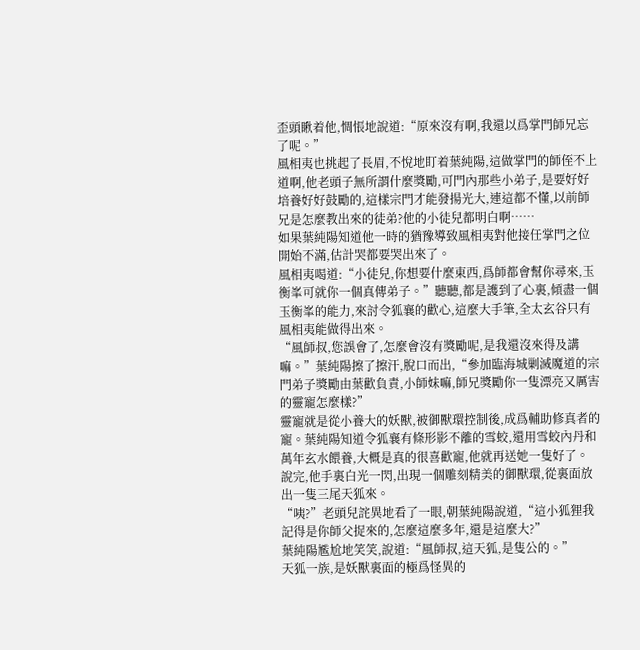歪頭瞅着他,惆悵地說道:“原來沒有啊,我還以爲掌門師兄忘了呢。”
風相夷也挑起了長眉,不悅地盯着葉純陽,這做掌門的師侄不上道啊,他老頭子無所謂什麼獎勵,可門內那些小弟子,是要好好培養好好鼓勵的,這樣宗門才能發揚光大,連這都不懂,以前師兄是怎麼教出來的徒弟?他的小徒兒都明白啊……
如果葉純陽知道他一時的猶豫導致風相夷對他接任掌門之位開始不滿,估計哭都要哭出來了。
風相夷喝道:“小徒兒,你想要什麼東西,爲師都會幫你尋來,玉衡峯可就你一個真傳弟子。”聽聽,都是護到了心裏,傾盡一個玉衡峯的能力,來討令狐襄的歡心,這麼大手筆,全太玄谷只有風相夷能做得出來。
“風師叔,您誤會了,怎麼會沒有獎勵呢,是我還沒來得及講嘛。”葉純陽擦了擦汗,脫口而出,“參加臨海城剿滅魔道的宗門弟子獎勵由葉歡負責,小師妹嘛,師兄獎勵你一隻漂亮又厲害的靈寵怎麼樣?”
靈寵就是從小養大的妖獸,被御獸環控制後,成爲輔助修真者的寵。葉純陽知道令狐襄有條形影不離的雪蛟,還用雪蛟內丹和萬年玄水餵養,大概是真的很喜歡寵,他就再送她一隻好了。
說完,他手裏白光一閃,出現一個雕刻精美的御獸環,從裏面放出一隻三尾天狐來。
“咦?”老頭兒詫異地看了一眼,朝葉純陽說道,“這小狐狸我記得是你師父捉來的,怎麼這麼多年,還是這麼大?”
葉純陽尷尬地笑笑,說道:“風師叔,這天狐,是隻公的。”
天狐一族,是妖獸裏面的極爲怪異的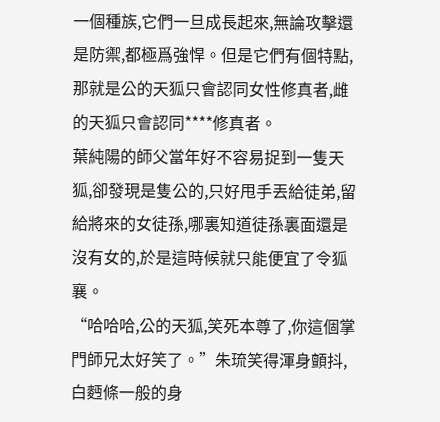一個種族,它們一旦成長起來,無論攻擊還是防禦,都極爲強悍。但是它們有個特點,那就是公的天狐只會認同女性修真者,雌的天狐只會認同****修真者。
葉純陽的師父當年好不容易捉到一隻天狐,卻發現是隻公的,只好甩手丟給徒弟,留給將來的女徒孫,哪裏知道徒孫裏面還是沒有女的,於是這時候就只能便宜了令狐襄。
“哈哈哈,公的天狐,笑死本尊了,你這個掌門師兄太好笑了。”朱琉笑得渾身顫抖,白麪條一般的身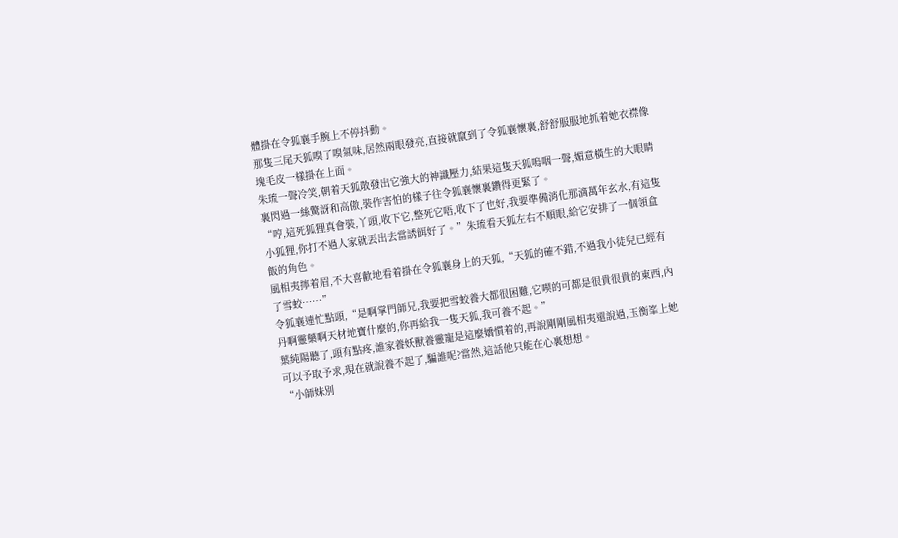體掛在令狐襄手腕上不停抖動。
那隻三尾天狐嗅了嗅氣味,居然兩眼發亮,直接就竄到了令狐襄懷裏,舒舒服服地抓着她衣襟像塊毛皮一樣掛在上面。
朱琉一聲冷笑,朝着天狐散發出它強大的神識壓力,結果這隻天狐嗚咽一聲,媚意橫生的大眼睛裏閃過一絲驚訝和高傲,裝作害怕的樣子往令狐襄懷裏鑽得更緊了。
“哼,這死狐狸真會裝,丫頭,收下它,整死它唔,收下了也好,我要準備消化那滴萬年玄水,有這隻小狐狸,你打不過人家就丟出去當誘餌好了。”朱琉看天狐左右不順眼,給它安排了一個領盒飯的角色。
風相夷擰着眉,不大喜歡地看着掛在令狐襄身上的天狐,“天狐的確不錯,不過我小徒兒已經有了雪蛟……”
令狐襄連忙點頭,“是啊掌門師兄,我要把雪蛟養大都很困難,它喫的可都是很貴很貴的東西,內丹啊靈藥啊天材地寶什麼的,你再給我一隻天狐,我可養不起。”
葉純陽聽了,頭有點疼,誰家養妖獸養靈寵是這麼嬌慣着的,再說剛剛風相夷還說過,玉衡峯上她可以予取予求,現在就說養不起了,騙誰呢?當然,這話他只能在心裏想想。
“小師妹別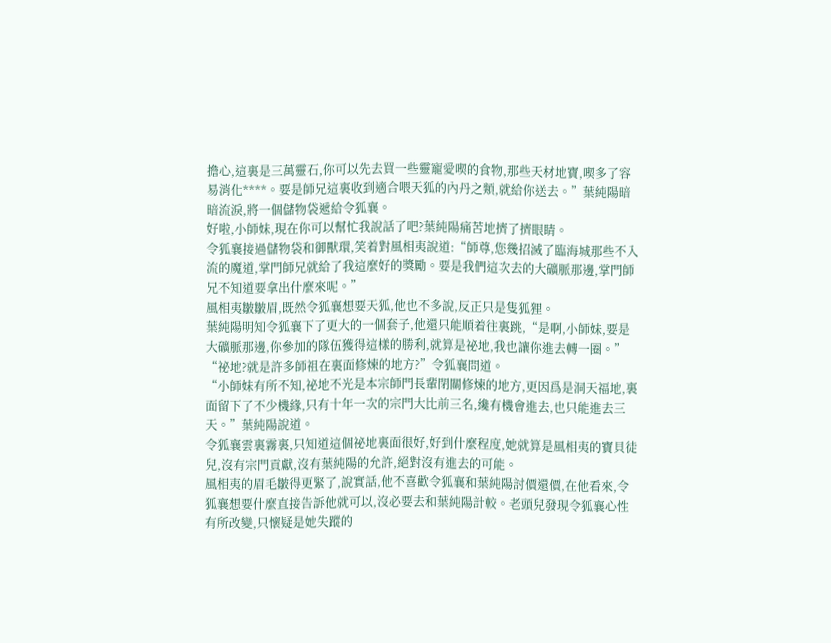擔心,這裏是三萬靈石,你可以先去買一些靈寵愛喫的食物,那些天材地寶,喫多了容易消化****。要是師兄這裏收到適合喂天狐的內丹之類,就給你送去。”葉純陽暗暗流淚,將一個儲物袋遞給令狐襄。
好啦,小師妹,現在你可以幫忙我說話了吧?葉純陽痛苦地擠了擠眼睛。
令狐襄接過儲物袋和御獸環,笑着對風相夷說道:“師尊,您幾招滅了臨海城那些不入流的魔道,掌門師兄就給了我這麼好的獎勵。要是我們這次去的大礦脈那邊,掌門師兄不知道要拿出什麼來呢。”
風相夷皺皺眉,既然令狐襄想要天狐,他也不多說,反正只是隻狐狸。
葉純陽明知令狐襄下了更大的一個套子,他還只能順着往裏跳,“是啊,小師妹,要是大礦脈那邊,你參加的隊伍獲得這樣的勝利,就算是祕地,我也讓你進去轉一圈。”
“祕地?就是許多師祖在裏面修煉的地方?”令狐襄問道。
“小師妹有所不知,祕地不光是本宗師門長輩閉關修煉的地方,更因爲是洞天福地,裏面留下了不少機緣,只有十年一次的宗門大比前三名,纔有機會進去,也只能進去三天。”葉純陽說道。
令狐襄雲裏霧裏,只知道這個祕地裏面很好,好到什麼程度,她就算是風相夷的寶貝徒兒,沒有宗門貢獻,沒有葉純陽的允許,絕對沒有進去的可能。
風相夷的眉毛皺得更緊了,說實話,他不喜歡令狐襄和葉純陽討價還價,在他看來,令狐襄想要什麼直接告訴他就可以,沒必要去和葉純陽計較。老頭兒發現令狐襄心性有所改變,只懷疑是她失蹤的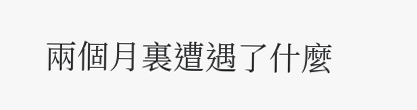兩個月裏遭遇了什麼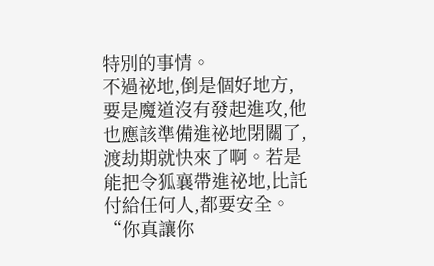特別的事情。
不過祕地,倒是個好地方,要是魔道沒有發起進攻,他也應該準備進祕地閉關了,渡劫期就快來了啊。若是能把令狐襄帶進祕地,比託付給任何人,都要安全。
“你真讓你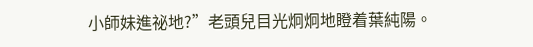小師妹進祕地?”老頭兒目光炯炯地瞪着葉純陽。